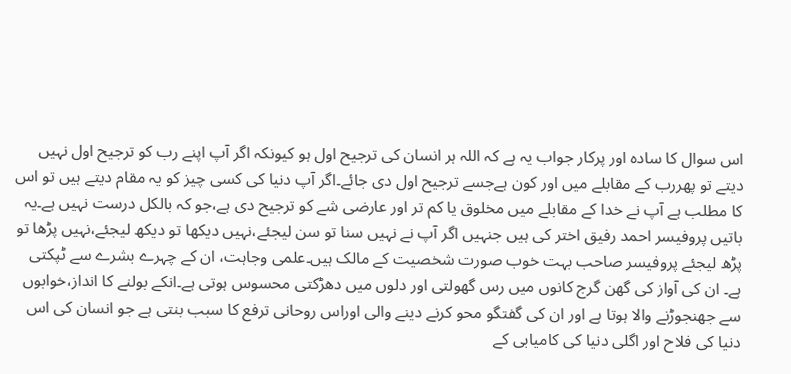اس سوال کا سادہ اور پرکار جواب یہ ہے کہ اللہ ہر انسان کی ترجیح اول ہو کیونکہ اگر آپ اپنے رب کو ترجیح اول نہیں دیتے تو پھررب کے مقابلے میں اور کون ہےجسے ترجیح اول دی جائے۔اگر آپ دنیا کی کسی چیز کو یہ مقام دیتے ہیں تو اس کا مطلب ہے آپ نے خدا کے مقابلے میں مخلوق یا کم تر اور عارضی شے کو ترجیح دی ہے،جو کہ بالکل درست نہیں ہے۔یہ باتیں پروفیسر احمد رفیق اختر کی ہیں جنہیں اگر آپ نے نہیں سنا تو سن لیجئے،نہیں دیکھا تو دیکھ لیجئے،نہیں پڑھا تو پڑھ لیجئے پروفیسر صاحب بہت خوب صورت شخصیت کے مالک ہیں۔علمی وجاہت، ان کے چہرے بشرے سے ٹپکتی ہے۔ ان کی آواز کی گھن گرج کانوں میں رس گھولتی اور دلوں میں دھڑکتی محسوس ہوتی ہے۔انکے بولنے کا انداز،خوابوں سے جھنجوڑنے والا ہوتا ہے اور ان کی گفتگو محو کرنے دینے والی اوراس روحانی ترفع کا سبب بنتی ہے جو انسان کی اس دنیا کی فلاح اور اگلی دنیا کی کامیابی کے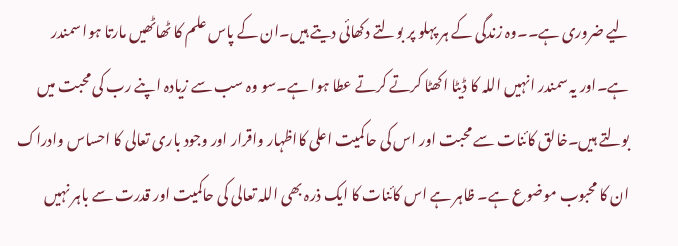لیے ضروری ہے۔۔وہ زندگی کے ہر پہلو پر بولتے دکھائی دیتے ہیں۔ان کے پاس علم کا ٹھاٹھیں مارتا ہوا سمندر ہے۔اور یہ سمندر انہیں اللہ کا ڈیٹا اکھٹا کرتے کرتے عطا ہوا ہے۔سو وہ سب سے زیادہ اپنے رب کی محبت میں بولتے ہیں۔خالق کائنات سے محبت اور اس کی حاکمیت اعلی کااظہار واقرار اور وجود باری تعالی کا احساس وادراک ان کا محبوب موضوع ہے۔ ظاہر ہے اس کائنات کا ایک ذرہ بھی اللہ تعالی کی حاکمیت اور قدرت سے باہر نہیں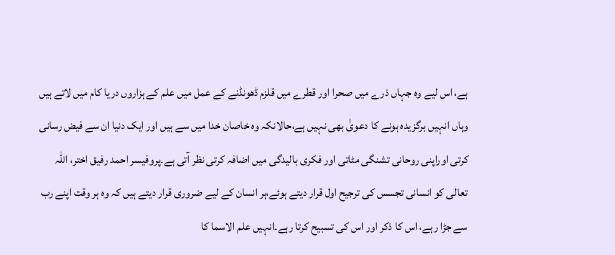ہے، اس لیے وہ جہاں ذرے میں صحرا اور قطرے میں قلزم ڈھونڈنے کے عمل میں علم کے ہزاروں دریا کام میں لاتے ہیں وہاں انہیں برگزیدہ ہونے کا دعویٰ بھی نہیں ہے،حالانکہ وہ خاصان خدا میں سے ہیں اور ایک دنیا ان سے فیض رسانی کرتی اوراپنی روحانی تشنگی مٹاتی اور فکری بالیدگی میں اضافہ کرتی نظر آتی ہے۔پروفیسر احمد رفیق اختر، اللہ تعالی کو انسانی تجسس کی ترجیح اول قرار دیتے ہوئے،ہر انسان کے لیے ضروری قرار دیتے ہیں کہ وہ ہر وقت اپنے رب سے جڑا رہے، اس کا ذکر اور اس کی تسبیح کرتا رہے۔انہیں علم الاسما کا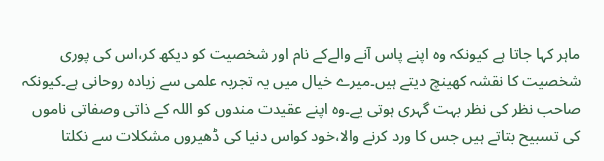ماہر کہا جاتا ہے کیونکہ وہ اپنے پاس آنے والےکے نام اور شخصیت کو دیکھ کر،اس کی پوری شخصیت کا نقشہ کھینچ دیتے ہیں۔میرے خیال میں یہ تجربہ علمی سے زیادہ روحانی ہے۔کیونکہ صاحب نظر کی نظر بہت گہری ہوتی یے۔وہ اپنے عقیدت مندوں کو اللہ کے ذاتی وصفاتی ناموں کی تسبیح بتاتے ہیں جس کا ورد کرنے والا،خود کواس دنیا کی ڈھیروں مشکلات سے نکلتا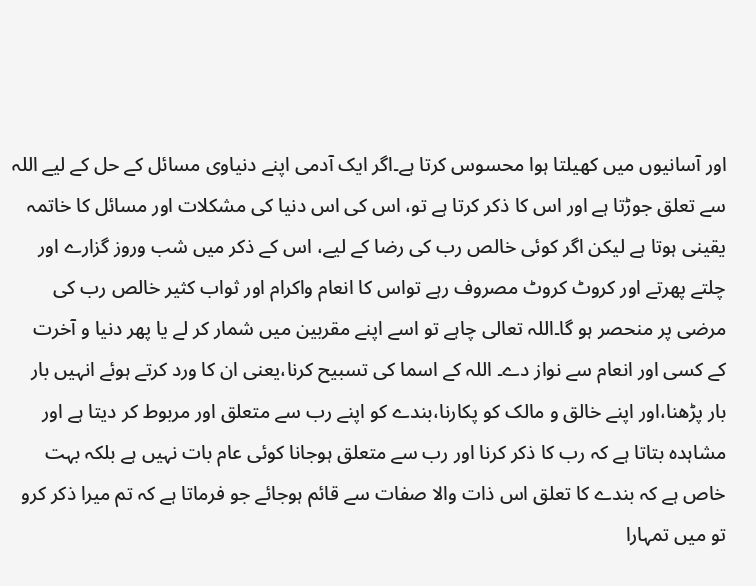اور آسانیوں میں کھیلتا ہوا محسوس کرتا ہے۔اگر ایک آدمی اپنے دنیاوی مسائل کے حل کے لیے اللہ سے تعلق جوڑتا ہے اور اس کا ذکر کرتا ہے تو، اس کی اس دنیا کی مشکلات اور مسائل کا خاتمہ یقینی ہوتا ہے لیکن اگر کوئی خالص رب کی رضا کے لیے، اس کے ذکر میں شب وروز گزارے اور چلتے پھرتے اور کروٹ کروٹ مصروف رہے تواس کا انعام واکرام اور ثواب کثیر خالص رب کی مرضی پر منحصر ہو گا۔اللہ تعالی چاہے تو اسے اپنے مقربین میں شمار کر لے یا پھر دنیا و آخرت کے کسی اور انعام سے نواز دے۔ اللہ کے اسما کی تسبیح کرنا،یعنی ان کا ورد کرتے ہوئے انہیں بار بار پڑھنا،اور اپنے خالق و مالک کو پکارنا،بندے کو اپنے رب سے متعلق اور مربوط کر دیتا ہے اور مشاہدہ بتاتا ہے کہ رب کا ذکر کرنا اور رب سے متعلق ہوجانا کوئی عام بات نہیں ہے بلکہ بہت خاص ہے کہ بندے کا تعلق اس ذات والا صفات سے قائم ہوجائے جو فرماتا ہے کہ تم میرا ذکر کرو تو میں تمہارا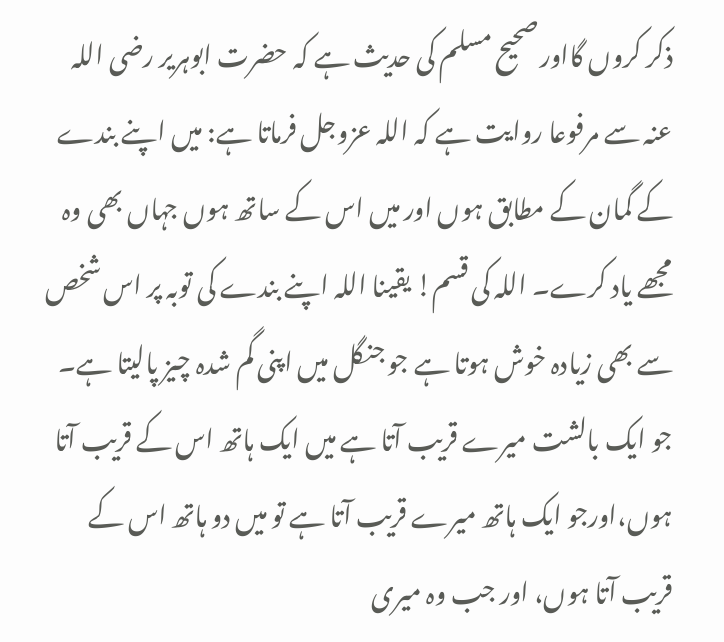ذکر کروں گااور صحیح مسلم کی حدیث ہے کہ حضرت ابوہریر رضی اللہ عنہ سے مرفوعا روایت ہے کہ اللہ عزوجل فرماتا ہے: میں اپنے بندے کے گمان کے مطابق ہوں اور میں اس کے ساتھ ہوں جہاں بھی وہ مجھے یاد کرے۔ اللہ کی قسم! یقینا اللہ اپنے بندے کی توبہ پر اس شخص سے بھی زیادہ خوش ہوتا ہے جو جنگل میں اپنی گم شدہ چیز پالیتا ہے۔ جو ایک بالشت میرے قریب آتا ہے میں ایک ہاتھ اس کے قریب آتا ہوں،اورجو ایک ہاتھ میرے قریب آتا ہے تو میں دو ہاتھ اس کے قریب آتا ہوں، اور جب وہ میری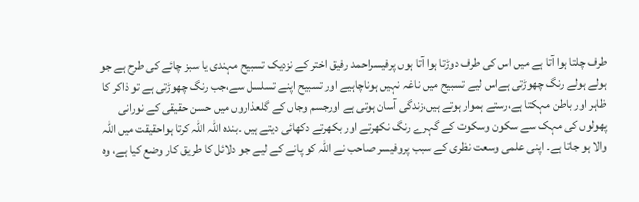طرف چلتا ہوا آتا ہے میں اس کی طرف دوڑتا ہوا آتا ہوں پرفیسراحمد رفیق اختر کے نزدیک تسبیح مہندی یا سبز چائے کی طرح ہے جو ہولے ہولے رنگ چھوڑتی ہےاس لیے تسبیح میں ناغہ نہیں ہوناچاہیے اور تسبیح اپنے تسلسل سے،جب رنگ چھوڑتی ہے تو ذاکر کا ظاہر اور باطن مہکتا ہے،رستے ہموار ہوتے ہیں،زندگی آسان ہوتی ہے اورجسم وجاں کے گلعذاروں میں حسن حقیقی کے نورانی پھولوں کی مہک سے سکون وسکوت کے گہرے رنگ نکھرتے اور بکھرتے دکھائی دیتے ہیں ۔بندہ اللہ اللہ کرتا ہواحقیقت میں اللہ والا ہو جاتا ہے۔ اپنی علمی وسعت نظری کے سبب پروفیسر صاحب نے اللہ کو پانے کے لیے جو دلائل کا طریق کار وضع کیا ہے، وہ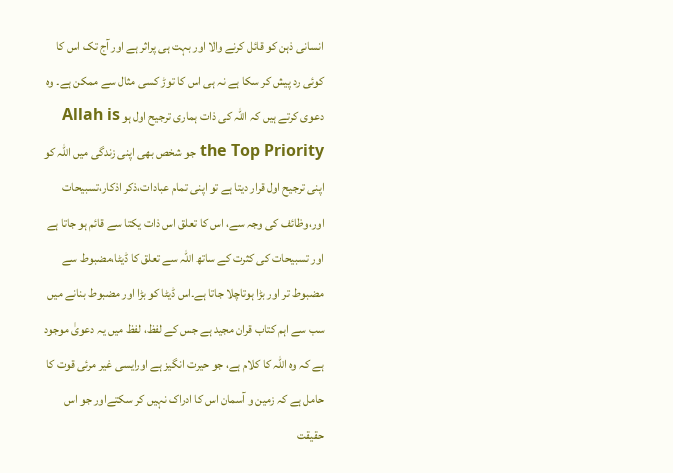انسانی ذہن کو قائل کرنے والا اور بہت ہی پراثر ہے اور آج تک اس کا کوئی رد پیش کر سکا ہے نہ ہی اس کا توڑ کسی مثال سے ممکن ہے۔ وہ دعوی کرتے ہیں کہ اللہ کی ذات ہماری ترجیح اول ہو Allah is the Top Priority جو شخص بھی اپنی زندگی میں اللہ کو اپنی ترجیح اول قرار دیتا ہے تو اپنی تمام عبادات،ذکر اذکار،تسبیحات اور،وظائف کی وجہ سے، اس کا تعلق اس ذات یکتا سے قائم ہو جاتا ہے اور تسبیحات کی کثرت کے ساتھ اللہ سے تعلق کا ڈیٹا،مضبوط سے مضبوط تر اور بڑا ہوتاچلا جاتا ہے۔اس ڈیٹا کو بڑا اور مضبوط بنانے میں سب سے اہم کتاب قران مجید ہے جس کے لفظ، لفظ میں یہ دعویٰ موجود ہے کہ وہ اللہ کا کلام ہے، جو حیرت انگیز ہے اورایسی غیر مرئی قوت کا حامل ہے کہ زمین و آسمان اس کا ادراک نہیں کر سکتےاور جو اس حقیقت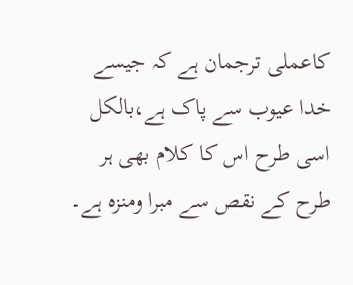کاعملی ترجمان ہے کہ جیسے خدا عیوب سے پاک ہے،بالکل اسی طرح اس کا کلام بھی ہر طرح کے نقص سے مبرا ومنزہ ہے۔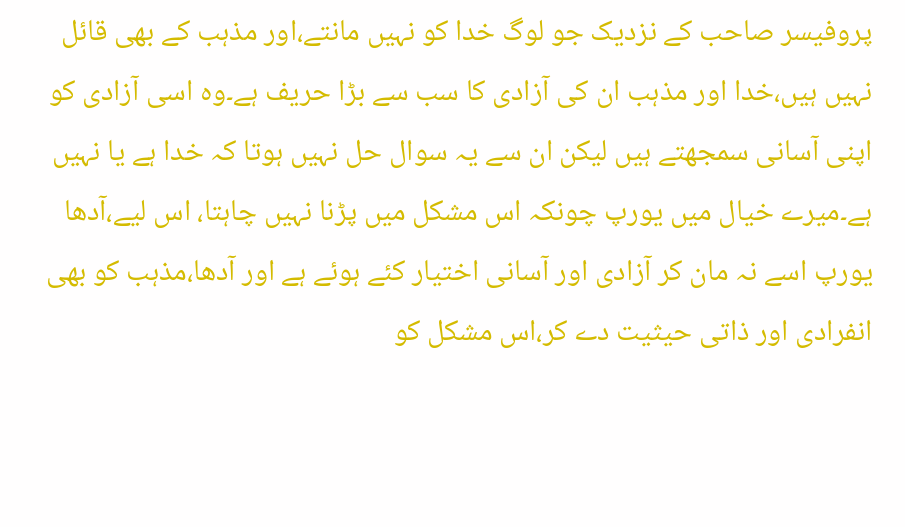پروفیسر صاحب کے نزدیک جو لوگ خدا کو نہیں مانتے،اور مذہب کے بھی قائل نہیں ہیں،خدا اور مذہب ان کی آزادی کا سب سے بڑا حریف ہے۔وہ اسی آزادی کو اپنی آسانی سمجھتے ہیں لیکن ان سے یہ سوال حل نہیں ہوتا کہ خدا ہے یا نہیں ہے۔میرے خیال میں یورپ چونکہ اس مشکل میں پڑنا نہیں چاہتا، اس لیے،آدھا یورپ اسے نہ مان کر آزادی اور آسانی اختیار کئے ہوئے ہے اور آدھا،مذہب کو بھی انفرادی اور ذاتی حیثیت دے کر،اس مشکل کو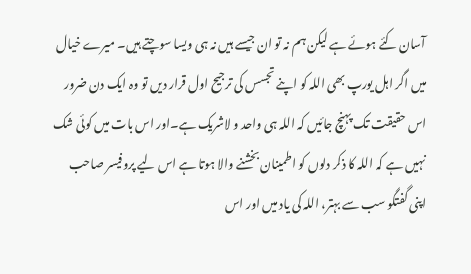آسان کئے ہوئے ہے لیکن ہم نہ تو ان جیسے ہیں نہ ہی ویسا سوچتے ہیں۔ میرے خیال میں اگر اہل یورپ بھی اللہ کو اپنے تجسس کی ترجیح اول قرار دیں تو وہ ایک دن ضرور اس حقیقت تک پہنچ جائیں کہ اللہ ہی واحد و لاشریک ہے۔اور اس بات میں کوئی شک نہیں ہے کہ اللہ کا ذکر دلوں کو اطمینان بخشنے والا ہوتا ہے اس لیے پروفیسر صاحب اپنی گفتگو سب سے بہتر، اللہ کی یاد میں اور اس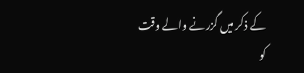کے ذکر میں گزرنے والے وقت کو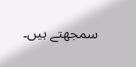سمجھتے ہیں۔